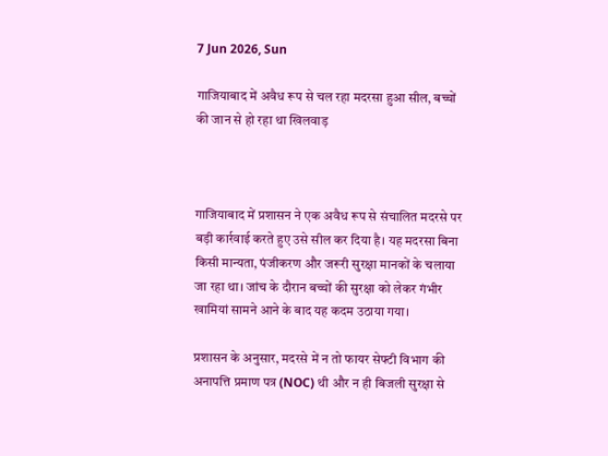7 Jun 2026, Sun

गाजियाबाद में अवैध रूप से चल रहा मदरसा हुआ सील, बच्चों की जान से हो रहा था खिलवाड़



गाजियाबाद में प्रशासन ने एक अवैध रूप से संचालित मदरसे पर बड़ी कार्रवाई करते हुए उसे सील कर दिया है। यह मदरसा बिना किसी मान्यता, पंजीकरण और जरूरी सुरक्षा मानकों के चलाया जा रहा था। जांच के दौरान बच्चों की सुरक्षा को लेकर गंभीर खामियां सामने आने के बाद यह कदम उठाया गया।

प्रशासन के अनुसार, मदरसे में न तो फायर सेफ्टी विभाग की अनापत्ति प्रमाण पत्र (NOC) थी और न ही बिजली सुरक्षा से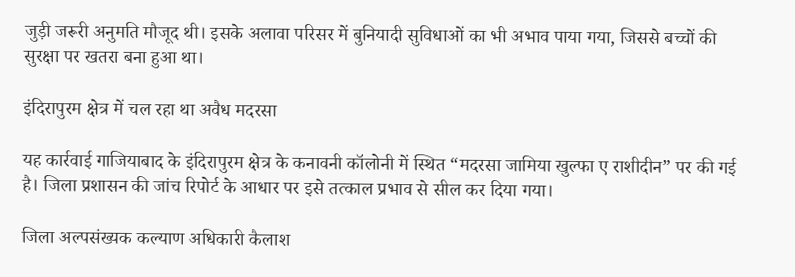जुड़ी जरूरी अनुमति मौजूद थी। इसके अलावा परिसर में बुनियादी सुविधाओं का भी अभाव पाया गया, जिससे बच्चों की सुरक्षा पर खतरा बना हुआ था।

इंदिरापुरम क्षेत्र में चल रहा था अवैध मदरसा

यह कार्रवाई गाजियाबाद के इंदिरापुरम क्षेत्र के कनावनी कॉलोनी में स्थित “मदरसा जामिया खुल्फा ए राशीदीन” पर की गई है। जिला प्रशासन की जांच रिपोर्ट के आधार पर इसे तत्काल प्रभाव से सील कर दिया गया।

जिला अल्पसंख्यक कल्याण अधिकारी कैलाश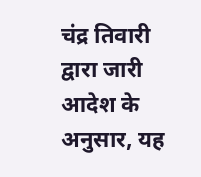चंद्र तिवारी द्वारा जारी आदेश के अनुसार, यह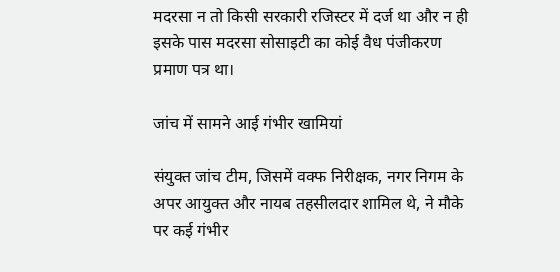मदरसा न तो किसी सरकारी रजिस्टर में दर्ज था और न ही इसके पास मदरसा सोसाइटी का कोई वैध पंजीकरण प्रमाण पत्र था।

जांच में सामने आई गंभीर खामियां

संयुक्त जांच टीम, जिसमें वक्फ निरीक्षक, नगर निगम के अपर आयुक्त और नायब तहसीलदार शामिल थे, ने मौके पर कई गंभीर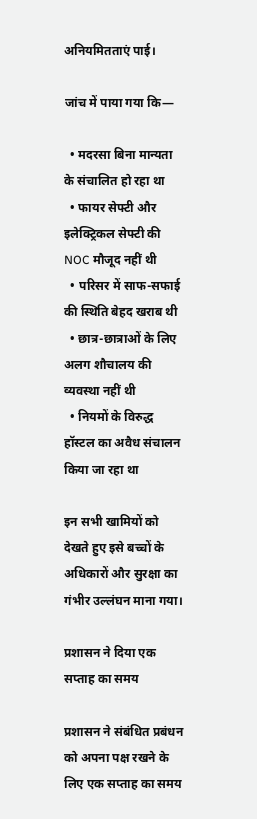अनियमितताएं पाई।

जांच में पाया गया कि—

  • मदरसा बिना मान्यता के संचालित हो रहा था
  • फायर सेफ्टी और इलेक्ट्रिकल सेफ्टी की NOC मौजूद नहीं थी
  • परिसर में साफ-सफाई की स्थिति बेहद खराब थी
  • छात्र-छात्राओं के लिए अलग शौचालय की व्यवस्था नहीं थी
  • नियमों के विरुद्ध हॉस्टल का अवैध संचालन किया जा रहा था

इन सभी खामियों को देखते हुए इसे बच्चों के अधिकारों और सुरक्षा का गंभीर उल्लंघन माना गया।

प्रशासन ने दिया एक सप्ताह का समय

प्रशासन ने संबंधित प्रबंधन को अपना पक्ष रखने के लिए एक सप्ताह का समय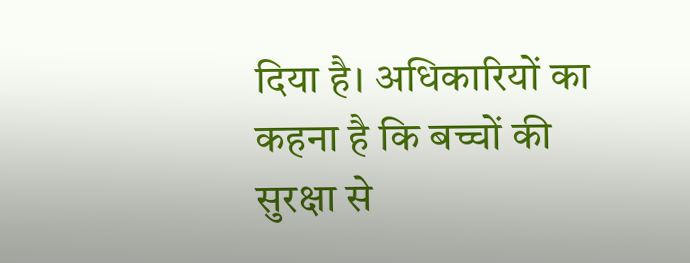दिया है। अधिकारियों का कहना है कि बच्चों की सुरक्षा से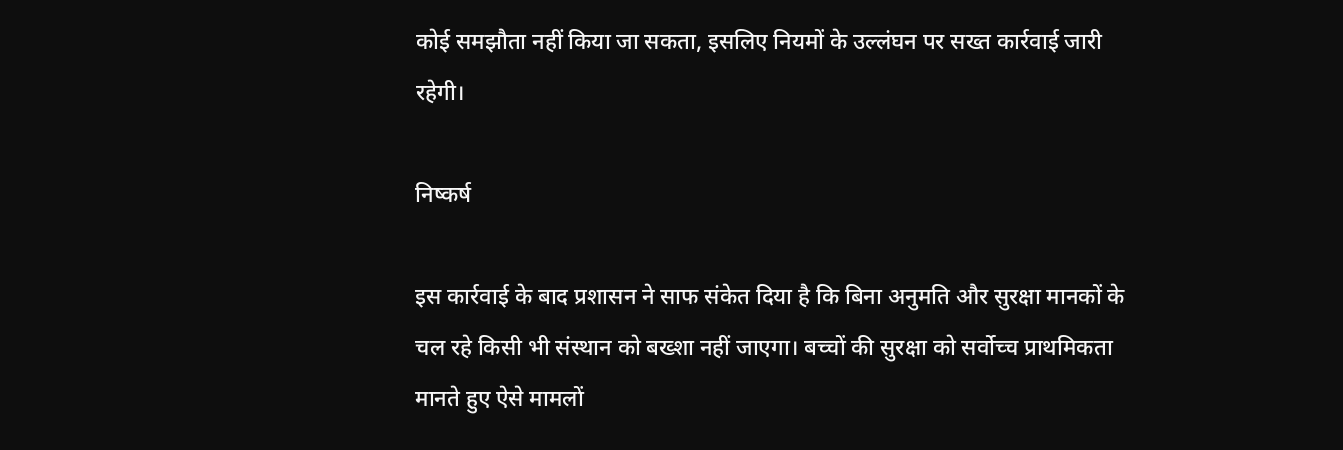कोई समझौता नहीं किया जा सकता, इसलिए नियमों के उल्लंघन पर सख्त कार्रवाई जारी रहेगी।

निष्कर्ष

इस कार्रवाई के बाद प्रशासन ने साफ संकेत दिया है कि बिना अनुमति और सुरक्षा मानकों के चल रहे किसी भी संस्थान को बख्शा नहीं जाएगा। बच्चों की सुरक्षा को सर्वोच्च प्राथमिकता मानते हुए ऐसे मामलों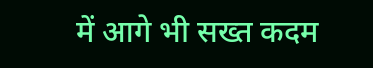में आगे भी सख्त कदम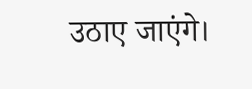उठाए जाएंगे।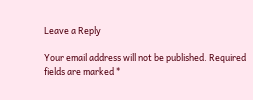Leave a Reply

Your email address will not be published. Required fields are marked *